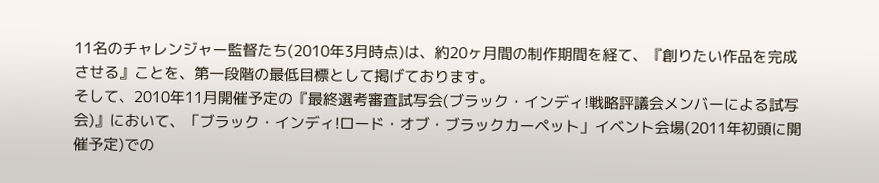11名のチャレンジャー監督たち(2010年3月時点)は、約20ヶ月間の制作期間を経て、『創りたい作品を完成させる』ことを、第一段階の最低目標として掲げております。
そして、2010年11月開催予定の『最終選考審査試写会(ブラック・インディ!戦略評議会メンバーによる試写会)』において、「ブラック・インディ!ロード・オブ・ブラックカーペット」イベント会場(2011年初頭に開催予定)での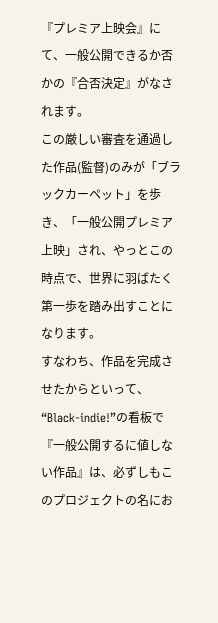『プレミア上映会』にて、一般公開できるか否かの『合否決定』がなされます。
この厳しい審査を通過した作品(監督)のみが「ブラックカーペット」を歩き、「一般公開プレミア上映」され、やっとこの時点で、世界に羽ばたく第一歩を踏み出すことになります。
すなわち、作品を完成させたからといって、“Black-indie!”の看板で『一般公開するに値しない作品』は、必ずしもこのプロジェクトの名にお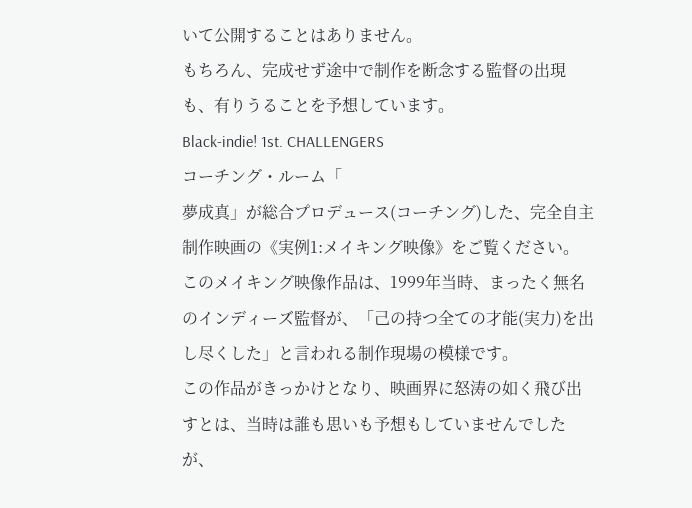いて公開することはありません。
もちろん、完成せず途中で制作を断念する監督の出現も、有りうることを予想しています。
Black-indie! 1st. CHALLENGERS
コーチング・ルーム「
夢成真」が総合プロデュース(コーチング)した、完全自主制作映画の《実例1:メイキング映像》をご覧ください。
このメイキング映像作品は、1999年当時、まったく無名のインディーズ監督が、「己の持つ全ての才能(実力)を出し尽くした」と言われる制作現場の模様です。
この作品がきっかけとなり、映画界に怒涛の如く飛び出すとは、当時は誰も思いも予想もしていませんでしたが、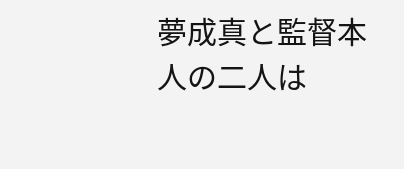夢成真と監督本人の二人は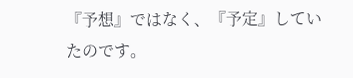『予想』ではなく、『予定』していたのです。